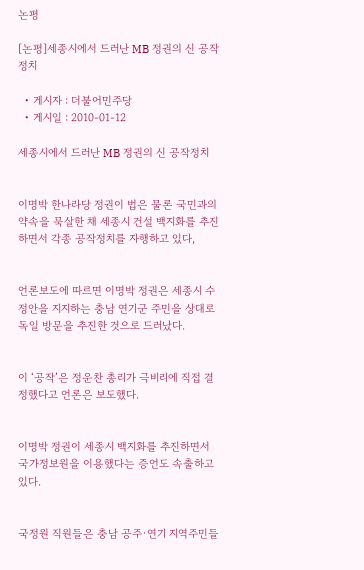논평

[논평]세종시에서 드러난 MB 정권의 신 공작정치

  • 게시자 : 더불어민주당
  • 게시일 : 2010-01-12

세종시에서 드러난 MB 정권의 신 공작정치


이명박 한나라당 정권이 법은 물론 국민과의 약속을 묵살한 채 세종시 건설 백지화를 추진하면서 각종 공작정치를 자행하고 있다,


언론보도에 따르면 이명박 정권은 세종시 수정안을 지지하는 충남 연기군 주민을 상대로 독일 방문을 추진한 것으로 드러났다.


이 ‘공작’은 정운찬 총리가 극비리에 직접 결정했다고 언론은 보도했다.


이명박 정권이 세종시 백지화를 추진하면서 국가정보원을 이용했다는 증언도 속출하고 있다.


국정원 직원들은 충남 공주·연기 지역주민들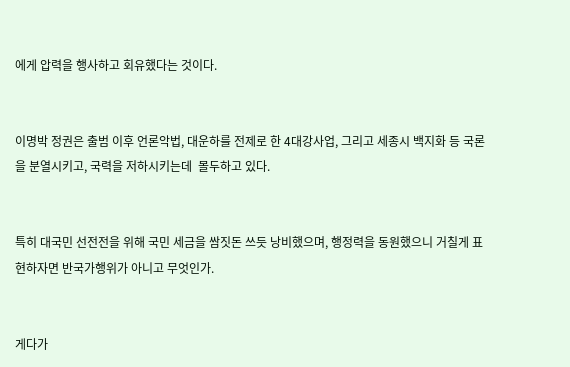에게 압력을 행사하고 회유했다는 것이다.


이명박 정권은 출범 이후 언론악법, 대운하를 전제로 한 4대강사업, 그리고 세종시 백지화 등 국론을 분열시키고, 국력을 저하시키는데  몰두하고 있다.


특히 대국민 선전전을 위해 국민 세금을 쌈짓돈 쓰듯 낭비했으며, 행정력을 동원했으니 거칠게 표현하자면 반국가행위가 아니고 무엇인가.


게다가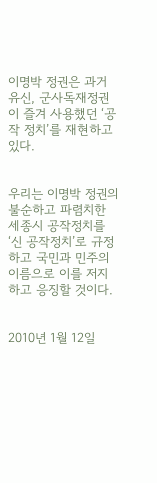이명박 정권은 과거 유신, 군사독재정권이 즐겨 사용했던 ‘공작 정치’를 재현하고 있다.


우리는 이명박 정권의 불순하고 파렴치한 세종시 공작정치를 ‘신 공작정치’로 규정하고 국민과 민주의 이름으로 이를 저지하고 응징할 것이다.


2010년 1월 12일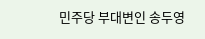민주당 부대변인 송두영